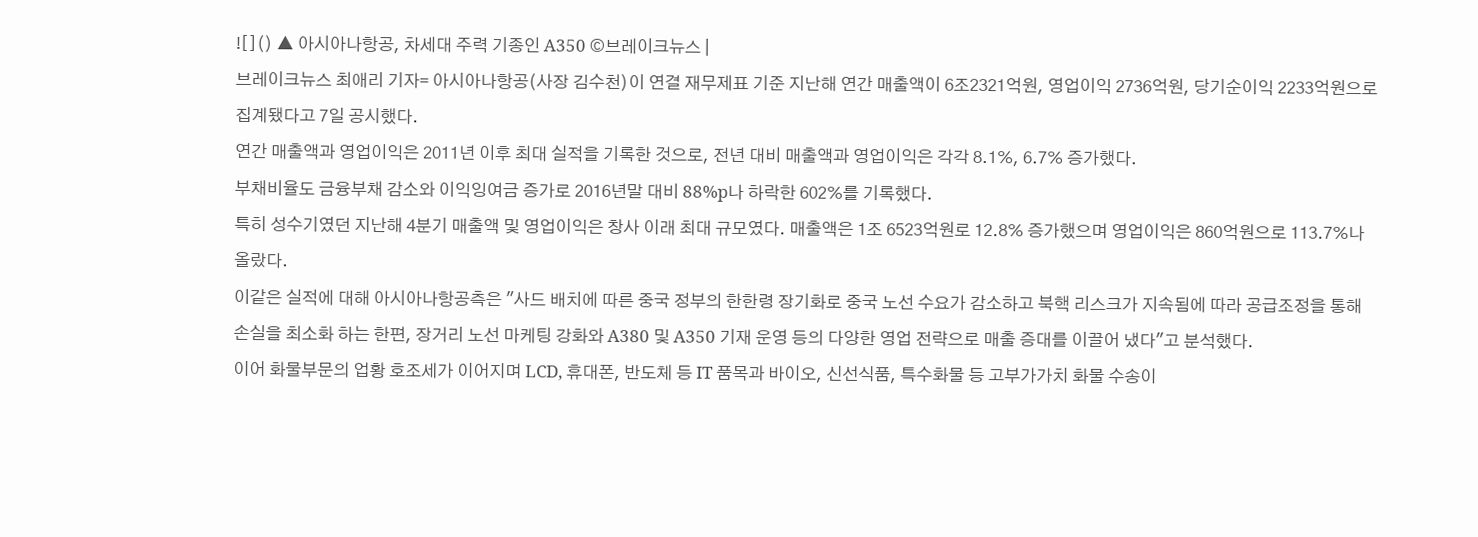![]() ▲ 아시아나항공, 차세대 주력 기종인 A350 ©브레이크뉴스 |
브레이크뉴스 최애리 기자= 아시아나항공(사장 김수천)이 연결 재무제표 기준 지난해 연간 매출액이 6조2321억원, 영업이익 2736억원, 당기순이익 2233억원으로 집계됐다고 7일 공시했다.
연간 매출액과 영업이익은 2011년 이후 최대 실적을 기록한 것으로, 전년 대비 매출액과 영업이익은 각각 8.1%, 6.7% 증가했다.
부채비율도 금융부채 감소와 이익잉여금 증가로 2016년말 대비 88%p나 하락한 602%를 기록했다.
특히 성수기였던 지난해 4분기 매출액 및 영업이익은 창사 이래 최대 규모였다. 매출액은 1조 6523억원로 12.8% 증가했으며 영업이익은 860억원으로 113.7%나 올랐다.
이같은 실적에 대해 아시아나항공측은 "사드 배치에 따른 중국 정부의 한한령 장기화로 중국 노선 수요가 감소하고 북핵 리스크가 지속됨에 따라 공급조정을 통해 손실을 최소화 하는 한편, 장거리 노선 마케팅 강화와 A380 및 A350 기재 운영 등의 다양한 영업 전략으로 매출 증대를 이끌어 냈다"고 분석했다.
이어 화물부문의 업황 호조세가 이어지며 LCD, 휴대폰, 반도체 등 IT 품목과 바이오, 신선식품, 특수화물 등 고부가가치 화물 수송이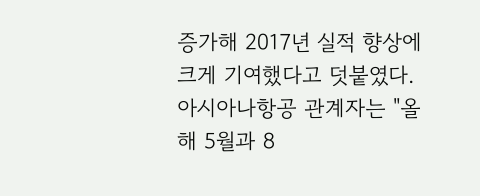증가해 2017년 실적 향상에 크게 기여했다고 덧붙였다.
아시아나항공 관계자는 "올해 5월과 8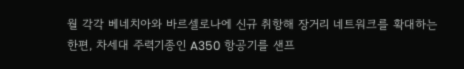월 각각 베네치아와 바르셀로나에 신규 취항해 장거리 네트워크를 확대하는 한편, 차세대 주력기종인 A350 항공기를 샌프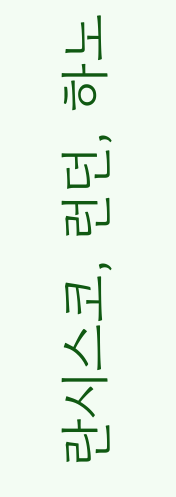란시스코, 런던, 하노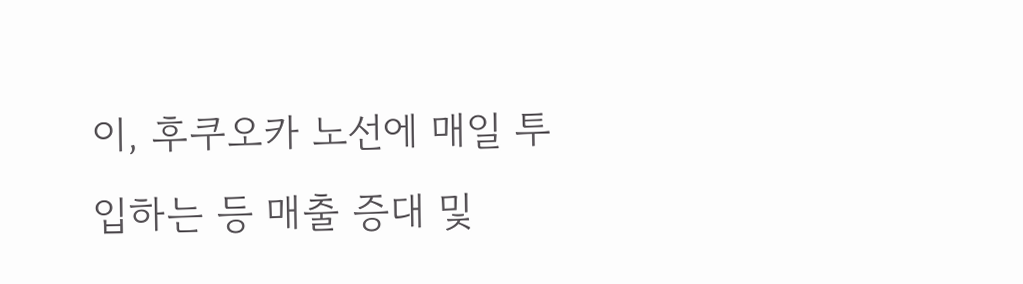이, 후쿠오카 노선에 매일 투입하는 등 매출 증대 및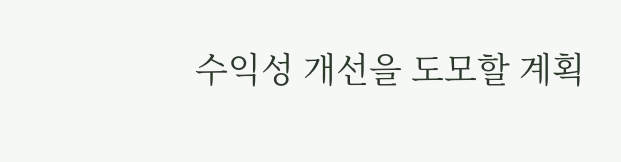수익성 개선을 도모할 계획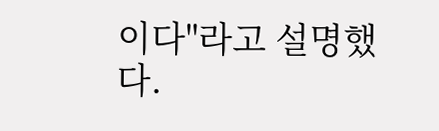이다"라고 설명했다.